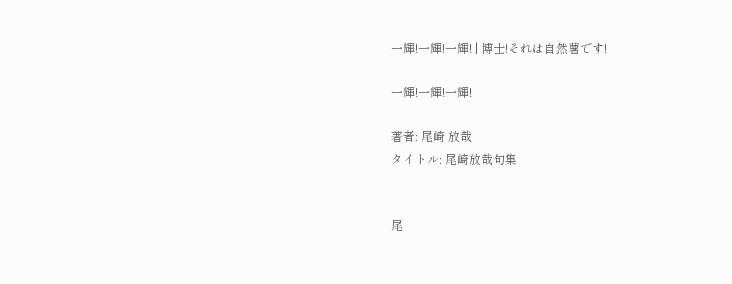一輝!一輝!一輝! | 博士!それは自然薯です!

一輝!一輝!一輝!

著者: 尾崎 放哉
タイトル: 尾崎放哉句集


尾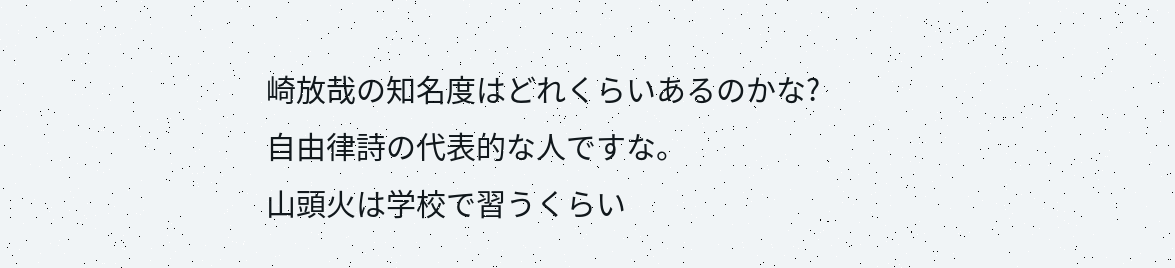崎放哉の知名度はどれくらいあるのかな?
自由律詩の代表的な人ですな。
山頭火は学校で習うくらい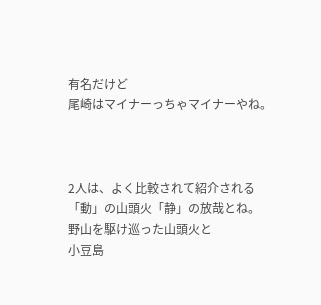有名だけど
尾崎はマイナーっちゃマイナーやね。



2人は、よく比較されて紹介される
「動」の山頭火「静」の放哉とね。
野山を駆け巡った山頭火と
小豆島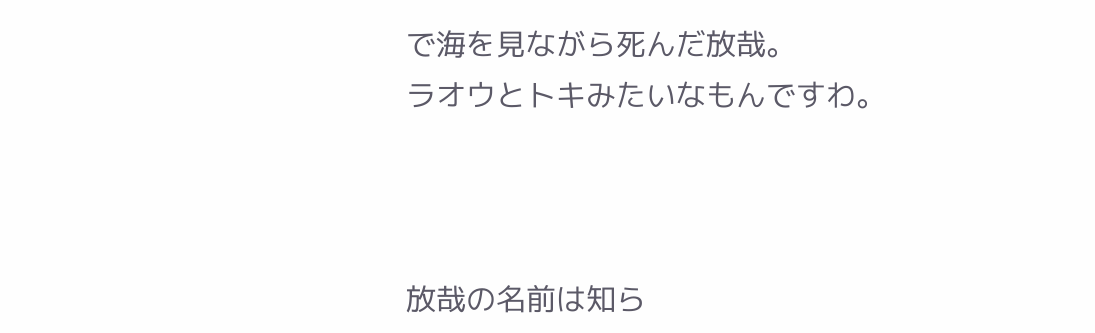で海を見ながら死んだ放哉。
ラオウとトキみたいなもんですわ。



放哉の名前は知ら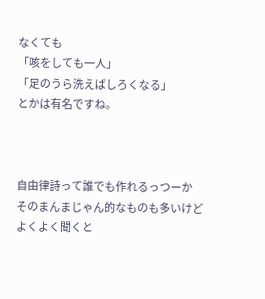なくても
「咳をしても一人」
「足のうら洗えばしろくなる」
とかは有名ですね。



自由律詩って誰でも作れるっつーか
そのまんまじゃん的なものも多いけど
よくよく聞くと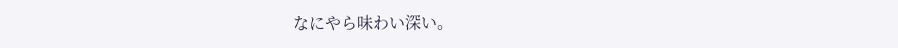なにやら味わい深い。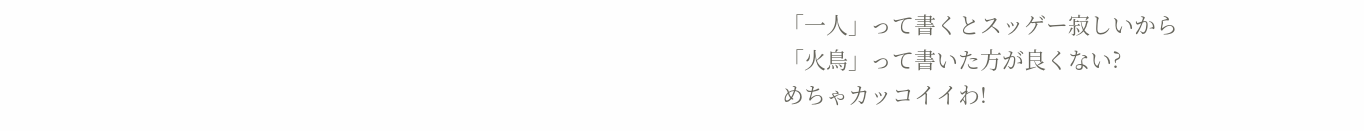「一人」って書くとスッゲー寂しいから
「火鳥」って書いた方が良くない?
めちゃカッコイイわ!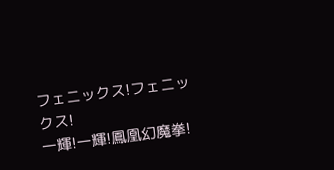フェニックス!フェニックス!
一輝!一輝!鳳凰幻魔拳!